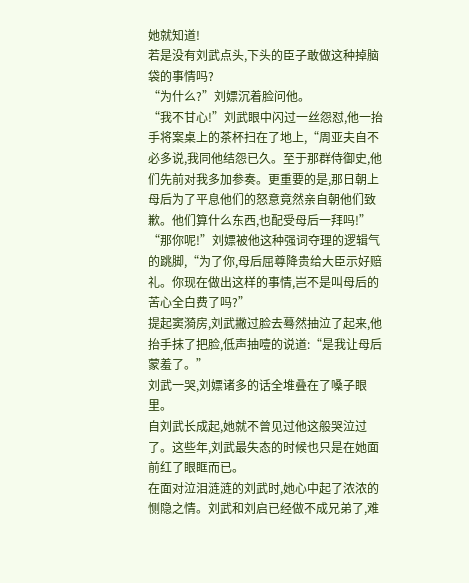她就知道!
若是没有刘武点头,下头的臣子敢做这种掉脑袋的事情吗?
“为什么?”刘嫖沉着脸问他。
“我不甘心!”刘武眼中闪过一丝怨怼,他一抬手将案桌上的茶杯扫在了地上,“周亚夫自不必多说,我同他结怨已久。至于那群侍御史,他们先前对我多加参奏。更重要的是,那日朝上母后为了平息他们的怒意竟然亲自朝他们致歉。他们算什么东西,也配受母后一拜吗!”
“那你呢!”刘嫖被他这种强词夺理的逻辑气的跳脚,“为了你,母后屈尊降贵给大臣示好赔礼。你现在做出这样的事情,岂不是叫母后的苦心全白费了吗?”
提起窦漪房,刘武撇过脸去蓦然抽泣了起来,他抬手抹了把脸,低声抽噎的说道:“是我让母后蒙羞了。”
刘武一哭,刘嫖诸多的话全堆叠在了嗓子眼里。
自刘武长成起,她就不曾见过他这般哭泣过了。这些年,刘武最失态的时候也只是在她面前红了眼眶而已。
在面对泣泪涟涟的刘武时,她心中起了浓浓的恻隐之情。刘武和刘启已经做不成兄弟了,难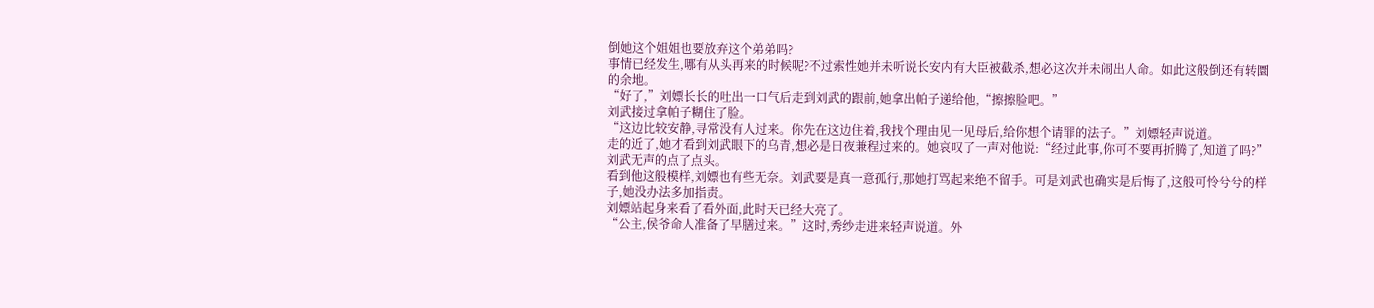倒她这个姐姐也要放弃这个弟弟吗?
事情已经发生,哪有从头再来的时候呢?不过索性她并未听说长安内有大臣被截杀,想必这次并未闹出人命。如此这般倒还有转圜的余地。
“好了,”刘嫖长长的吐出一口气后走到刘武的跟前,她拿出帕子递给他,“擦擦脸吧。”
刘武接过拿帕子糊住了脸。
“这边比较安静,寻常没有人过来。你先在这边住着,我找个理由见一见母后,给你想个请罪的法子。”刘嫖轻声说道。
走的近了,她才看到刘武眼下的乌青,想必是日夜兼程过来的。她哀叹了一声对他说:“经过此事,你可不要再折腾了,知道了吗?”
刘武无声的点了点头。
看到他这般模样,刘嫖也有些无奈。刘武要是真一意孤行,那她打骂起来绝不留手。可是刘武也确实是后悔了,这般可怜兮兮的样子,她没办法多加指责。
刘嫖站起身来看了看外面,此时天已经大亮了。
“公主,侯爷命人准备了早膳过来。”这时,秀纱走进来轻声说道。外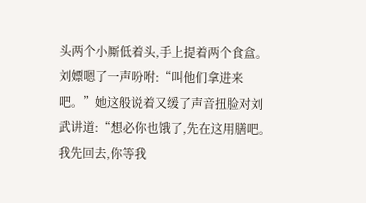头两个小厮低着头,手上提着两个食盒。
刘嫖嗯了一声吩咐:“叫他们拿进来吧。”她这般说着又缓了声音扭脸对刘武讲道:“想必你也饿了,先在这用膳吧。我先回去,你等我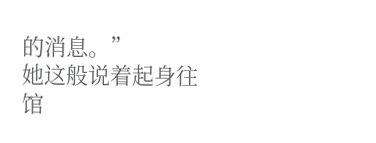的消息。”
她这般说着起身往馆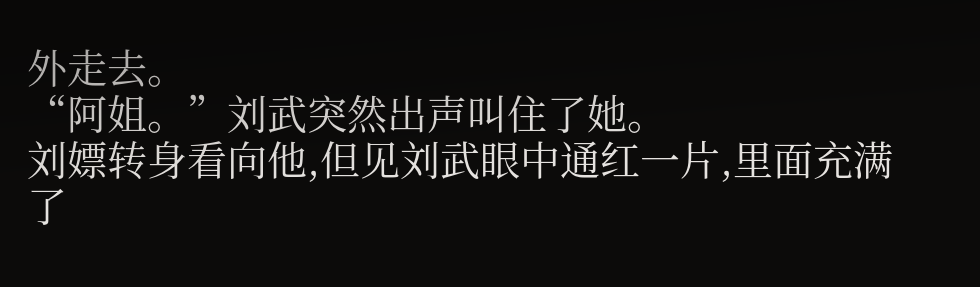外走去。
“阿姐。”刘武突然出声叫住了她。
刘嫖转身看向他,但见刘武眼中通红一片,里面充满了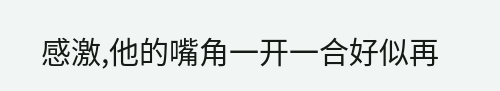感激,他的嘴角一开一合好似再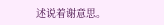述说着谢意思。